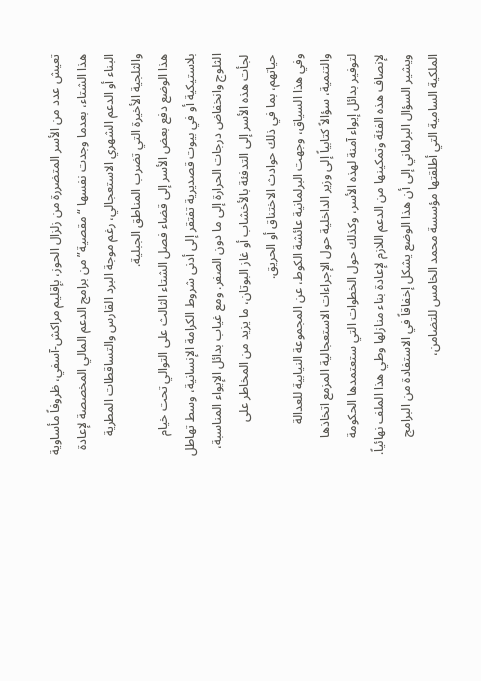تعيش عدد من الأسر المتضررة من زلزال الحوز، بإقليم مراكش-آسفي، ظروفاً مأساوية هذا الشتاء، بعدما وجدت نفسها “مقصية” من برامج الدعم المالي المخصصة لإعادة البناء أو الدعم الشهري الاستعجالي، رغم موجة البرد القارس والتساقطات المطرية والثلجية الأخيرة التي تضرب المناطق الجبلية.
هذا الوضع دفع بعض الأسر إلى قضاء فصل الشتاء الثالث على التوالي تحت خيام بلاستيكية أو في بيوت قصديرية تفتقر إلى أدنى شروط الكرامة الإنسانية، وسط تهاطل الثلوج وانخفاض درجات الحرارة إلى ما دون الصفر. ومع غياب بدائل الإيواء المناسبة، لجأت هذه الأسر إلى التدفئة بالأخشاب أو غاز البوتان، ما يزيد من المخاطر على حياتهم، بما في ذلك حوادث الاختناق أو الحريق.
وفي هذا السياق، وجهت البرلمانية عائشة الكوط، عن المجموعة النيابية للعدالة والتنمية، سؤالاً كتابياً إلى وزير الداخلية حول الإجراءات الاستعجالية المزمع اتخاذها لتوفير بدائل إيواء آمنة لهذه الأسر، وكذلك حول الخطوات التي ستعتمدها الحكومة لإنصاف هذه الفئة وتمكينها من الدعم اللازم لإعادة بناء منازلها وطي هذا الملف نهائياً.
ويشير السؤال البرلماني إلى أن هذا الوضع يشكل إخفاقاً في الاستفادة من البرامج الملكية السامية التي أطلقتها مؤسسة محمد الخامس للتضامن،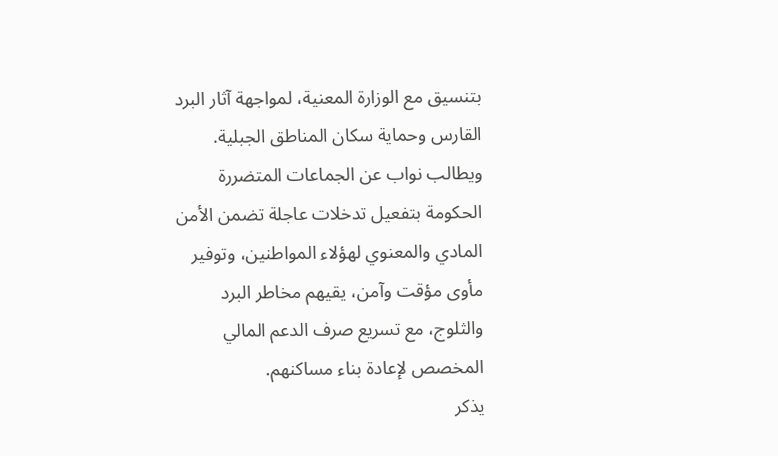بتنسيق مع الوزارة المعنية، لمواجهة آثار البرد القارس وحماية سكان المناطق الجبلية.
ويطالب نواب عن الجماعات المتضررة الحكومة بتفعيل تدخلات عاجلة تضمن الأمن المادي والمعنوي لهؤلاء المواطنين، وتوفير مأوى مؤقت وآمن، يقيهم مخاطر البرد والثلوج، مع تسريع صرف الدعم المالي المخصص لإعادة بناء مساكنهم.
يذكر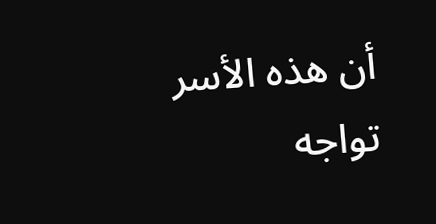أن هذه الأسر تواجه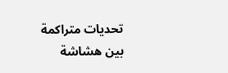تحديات متراكمة بين هشاشة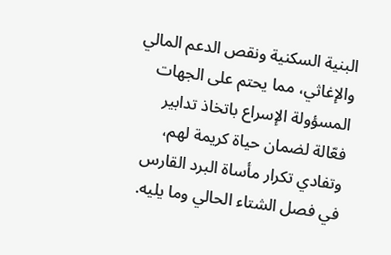البنية السكنية ونقص الدعم المالي والإغاثي، مما يحتم على الجهات المسؤولة الإسراع باتخاذ تدابير فعّالة لضمان حياة كريمة لهم، وتفادي تكرار مأساة البرد القارس في فصل الشتاء الحالي وما يليه.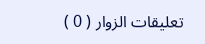تعليقات الزوار ( 0 )